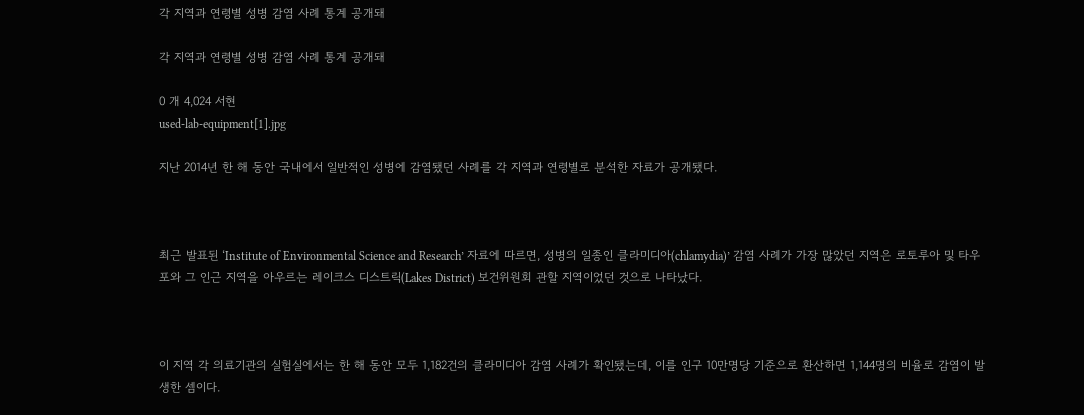각 지역과 연령별 성병 감염 사례 통계 공개돼

각 지역과 연령별 성병 감염 사례 통계 공개돼

0 개 4,024 서현
used-lab-equipment[1].jpg

지난 2014년 한 해 동안 국내에서 일반적인 성병에 감염됐던 사례를 각 지역과 연령별로 분석한 자료가 공개됐다.



최근 발표된 ‘Institute of Environmental Science and Research’ 자료에 따르면, 성병의 일종인 클라미디아(chlamydia)’ 감염 사례가 가장 많았던 지역은 로토루아 및 타우포와 그 인근 지역을 아우르는 레이크스 디스트릭(Lakes District) 보건위원회 관할 지역이었던 것으로 나타났다.



이 지역 각 의료기관의 실험실에서는 한 해 동안 모두 1,182건의 클라미디아 감염 사례가 확인됐는데, 이를 인구 10만명당 기준으로 환산하면 1,144명의 비율로 감염이 발생한 셈이다.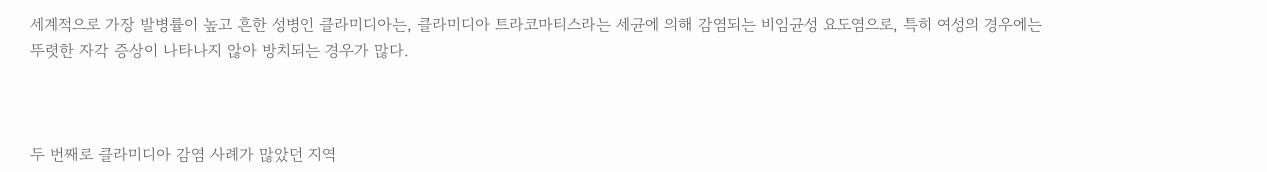세계적으로 가장 발병률이 높고 흔한 성병인 클라미디아는, 클라미디아 트라코마티스라는 세균에 의해 감염되는 비임균성 요도염으로, 특히 여성의 경우에는 뚜렷한 자각 증상이 나타나지 않아 방치되는 경우가 많다.



두 번째로 클라미디아 감염 사례가 많았던 지역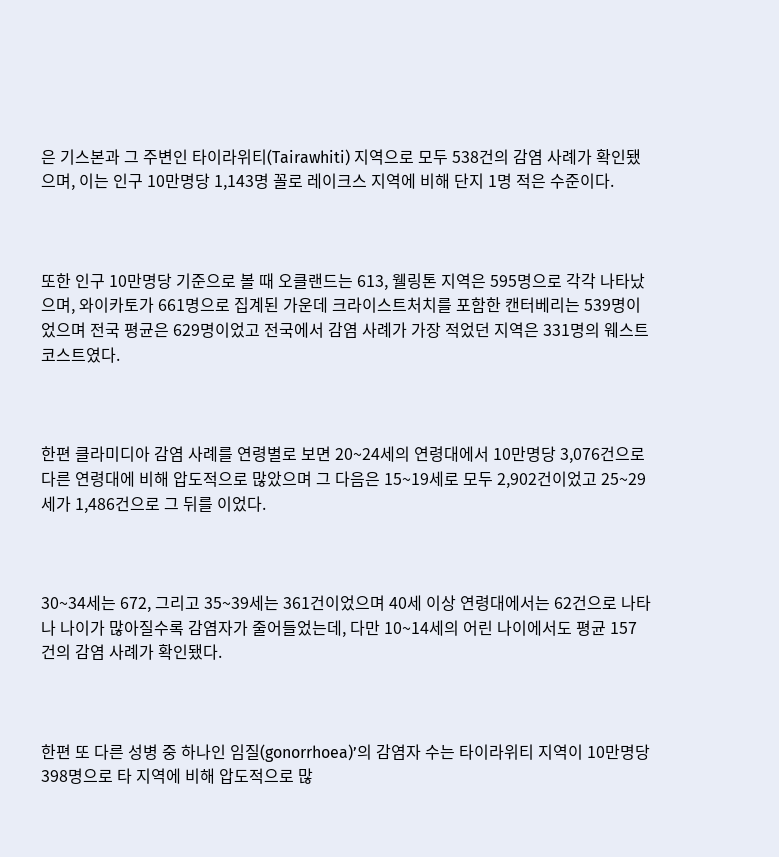은 기스본과 그 주변인 타이라위티(Tairawhiti) 지역으로 모두 538건의 감염 사례가 확인됐으며, 이는 인구 10만명당 1,143명 꼴로 레이크스 지역에 비해 단지 1명 적은 수준이다.



또한 인구 10만명당 기준으로 볼 때 오클랜드는 613, 웰링톤 지역은 595명으로 각각 나타났으며, 와이카토가 661명으로 집계된 가운데 크라이스트처치를 포함한 캔터베리는 539명이었으며 전국 평균은 629명이었고 전국에서 감염 사례가 가장 적었던 지역은 331명의 웨스트 코스트였다.



한편 클라미디아 감염 사례를 연령별로 보면 20~24세의 연령대에서 10만명당 3,076건으로 다른 연령대에 비해 압도적으로 많았으며 그 다음은 15~19세로 모두 2,902건이었고 25~29세가 1,486건으로 그 뒤를 이었다.



30~34세는 672, 그리고 35~39세는 361건이었으며 40세 이상 연령대에서는 62건으로 나타나 나이가 많아질수록 감염자가 줄어들었는데, 다만 10~14세의 어린 나이에서도 평균 157건의 감염 사례가 확인됐다.



한편 또 다른 성병 중 하나인 임질(gonorrhoea)’의 감염자 수는 타이라위티 지역이 10만명당 398명으로 타 지역에 비해 압도적으로 많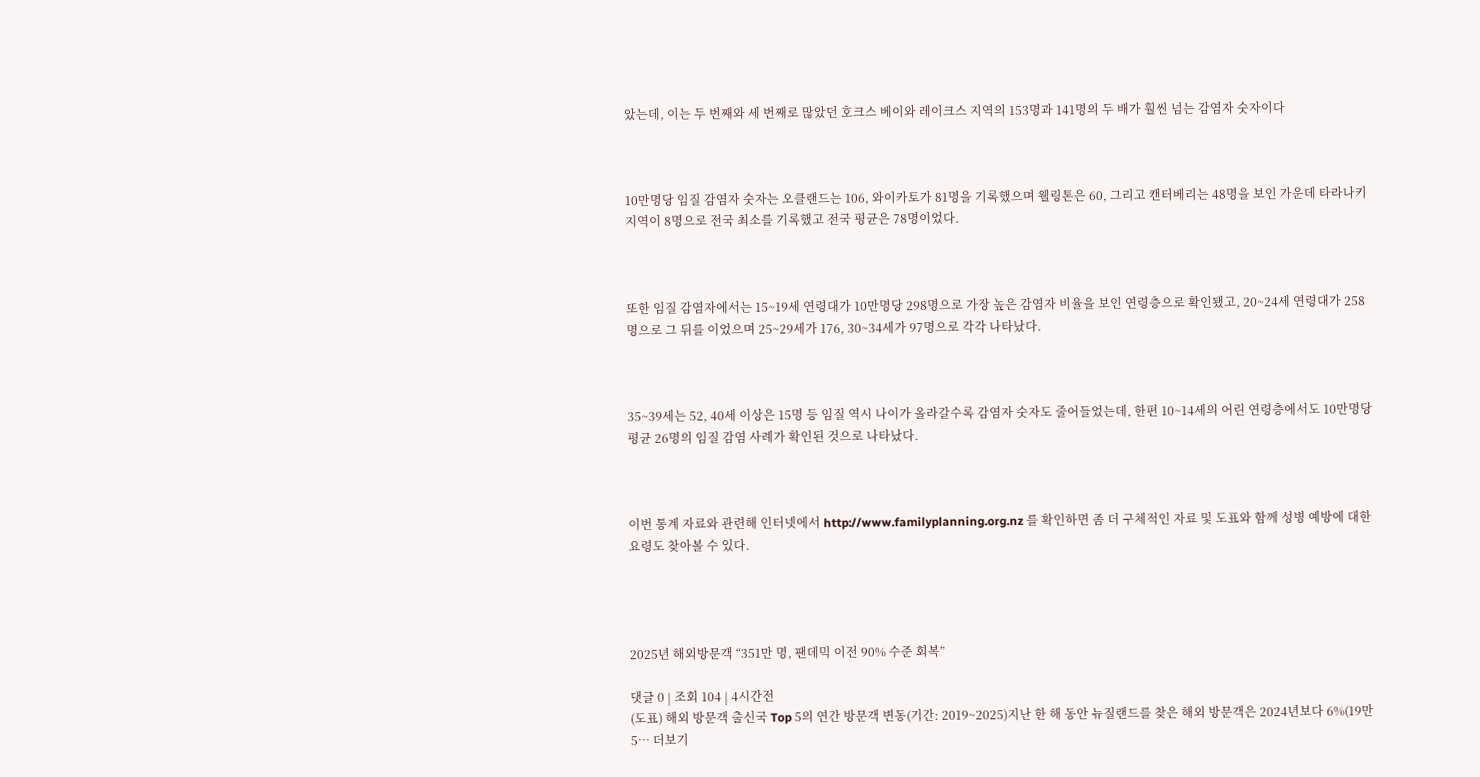았는데, 이는 두 번째와 세 번째로 많았던 호크스 베이와 레이크스 지역의 153명과 141명의 두 배가 훨씬 넘는 감염자 숫자이다



10만명당 임질 감염자 숫자는 오클랜드는 106, 와이카토가 81명을 기록했으며 웰링톤은 60, 그리고 캔터베리는 48명을 보인 가운데 타라나키 지역이 8명으로 전국 최소를 기록했고 전국 평균은 78명이었다.



또한 임질 감염자에서는 15~19세 연령대가 10만명당 298명으로 가장 높은 감염자 비율을 보인 연령층으로 확인됐고, 20~24세 연령대가 258명으로 그 뒤를 이었으며 25~29세가 176, 30~34세가 97명으로 각각 나타났다.



35~39세는 52, 40세 이상은 15명 등 임질 역시 나이가 올라갈수록 감염자 숫자도 줄어들었는데, 한편 10~14세의 어린 연령층에서도 10만명당 평균 26명의 임질 감염 사례가 확인된 것으로 나타났다.



이번 통계 자료와 관련해 인터넷에서 http://www.familyplanning.org.nz 를 확인하면 좀 더 구체적인 자료 및 도표와 함께 성병 예방에 대한 요령도 찾아볼 수 있다.




2025년 해외방문객 “351만 명, 팬데믹 이전 90% 수준 회복”

댓글 0 | 조회 104 | 4시간전
(도표) 해외 방문객 출신국 Top 5의 연간 방문객 변동(기간: 2019~2025)지난 한 해 동안 뉴질랜드를 찾은 해외 방문객은 2024년보다 6%(19만 5… 더보기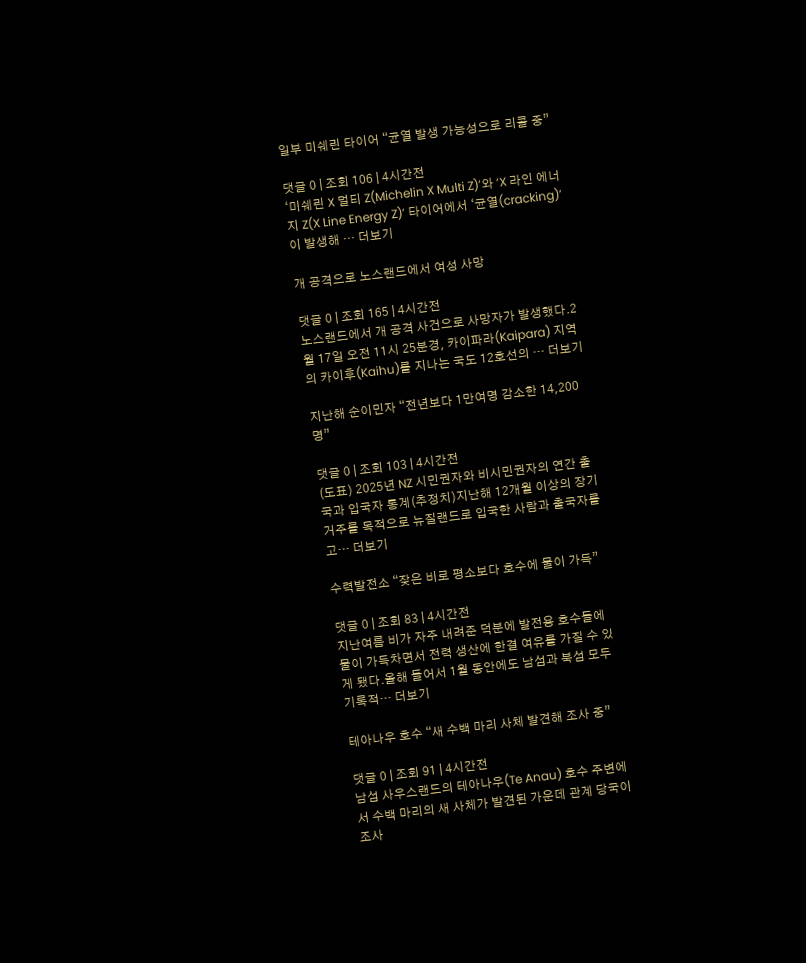일부 미쉐린 타이어 “균열 발생 가능성으로 리콜 중”

댓글 0 | 조회 106 | 4시간전
‘미쉐린 X 멀티 Z(Michelin X Multi Z)’와 ‘X 라인 에너지 Z(X Line Energy Z)’ 타이어에서 ‘균열(cracking)’이 발생해 … 더보기

개 공격으로 노스랜드에서 여성 사망

댓글 0 | 조회 165 | 4시간전
노스랜드에서 개 공격 사건으로 사망자가 발생했다.2월 17일 오전 11시 25분경, 카이파라(Kaipara) 지역의 카이후(Kaihu)를 지나는 국도 12호선의 … 더보기

지난해 순이민자 “전년보다 1만여명 감소한 14,200명”

댓글 0 | 조회 103 | 4시간전
(도표) 2025년 NZ 시민권자와 비시민권자의 연간 출국과 입국자 통계(추정치)지난해 12개월 이상의 장기 거주를 목적으로 뉴질랜드로 입국한 사람과 출국자를 고… 더보기

수력발전소 “잦은 비로 평소보다 호수에 물이 가득”

댓글 0 | 조회 83 | 4시간전
지난여름 비가 자주 내려준 덕분에 발전용 호수들에 물이 가득차면서 전력 생산에 한결 여유를 가질 수 있게 됐다.올해 들어서 1월 동안에도 남섬과 북섬 모두 기록적… 더보기

테아나우 호수 “새 수백 마리 사체 발견해 조사 중”

댓글 0 | 조회 91 | 4시간전
남섬 사우스랜드의 테아나우(Te Anau) 호수 주변에서 수백 마리의 새 사체가 발견된 가운데 관계 당국이 조사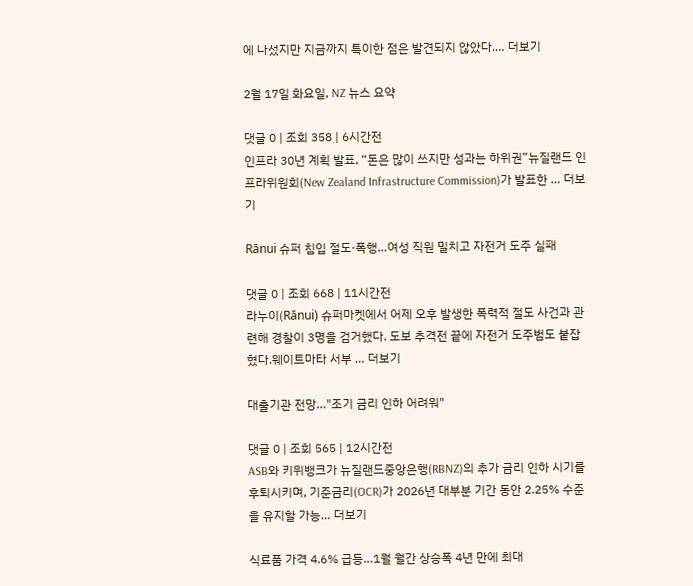에 나섰지만 지금까지 특이한 점은 발견되지 않았다.… 더보기

2월 17일 화요일, NZ 뉴스 요약

댓글 0 | 조회 358 | 6시간전
인프라 30년 계획 발표, “돈은 많이 쓰지만 성과는 하위권”뉴질랜드 인프라위원회(New Zealand Infrastructure Commission)가 발표한 … 더보기

Rānui 슈퍼 침입 절도·폭행…여성 직원 밀치고 자전거 도주 실패

댓글 0 | 조회 668 | 11시간전
라누이(Rānui) 슈퍼마켓에서 어제 오후 발생한 폭력적 절도 사건과 관련해 경찰이 3명을 검거했다. 도보 추격전 끝에 자전거 도주범도 붙잡혔다.웨이트마타 서부 … 더보기

대출기관 전망…"조기 금리 인하 어려워"

댓글 0 | 조회 565 | 12시간전
ASB와 키위뱅크가 뉴질랜드중앙은행(RBNZ)의 추가 금리 인하 시기를 후퇴시키며, 기준금리(OCR)가 2026년 대부분 기간 동안 2.25% 수준을 유지할 가능… 더보기

식료품 가격 4.6% 급등…1월 월간 상승폭 4년 만에 최대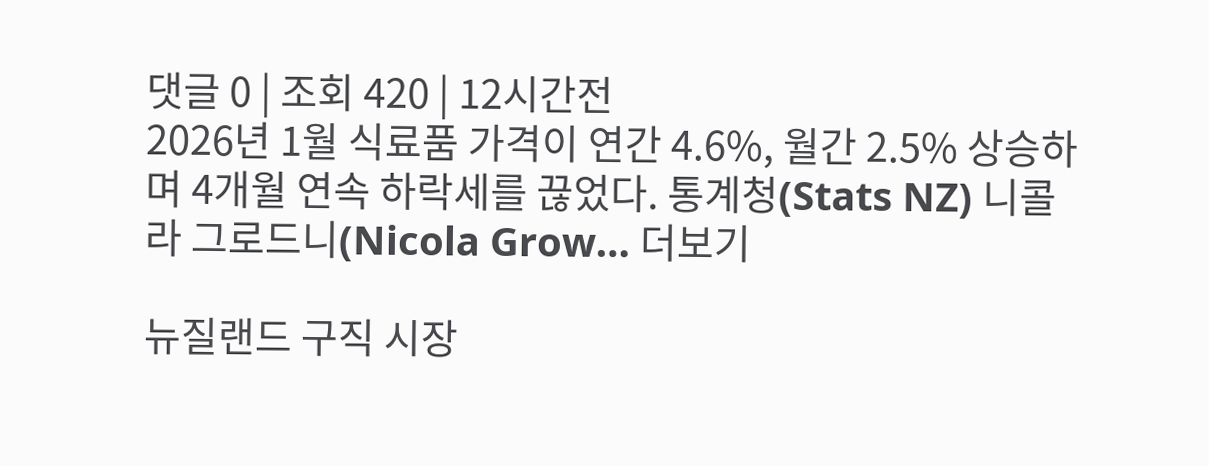댓글 0 | 조회 420 | 12시간전
2026년 1월 식료품 가격이 연간 4.6%, 월간 2.5% 상승하며 4개월 연속 하락세를 끊었다. 통계청(Stats NZ) 니콜라 그로드니(Nicola Grow… 더보기

뉴질랜드 구직 시장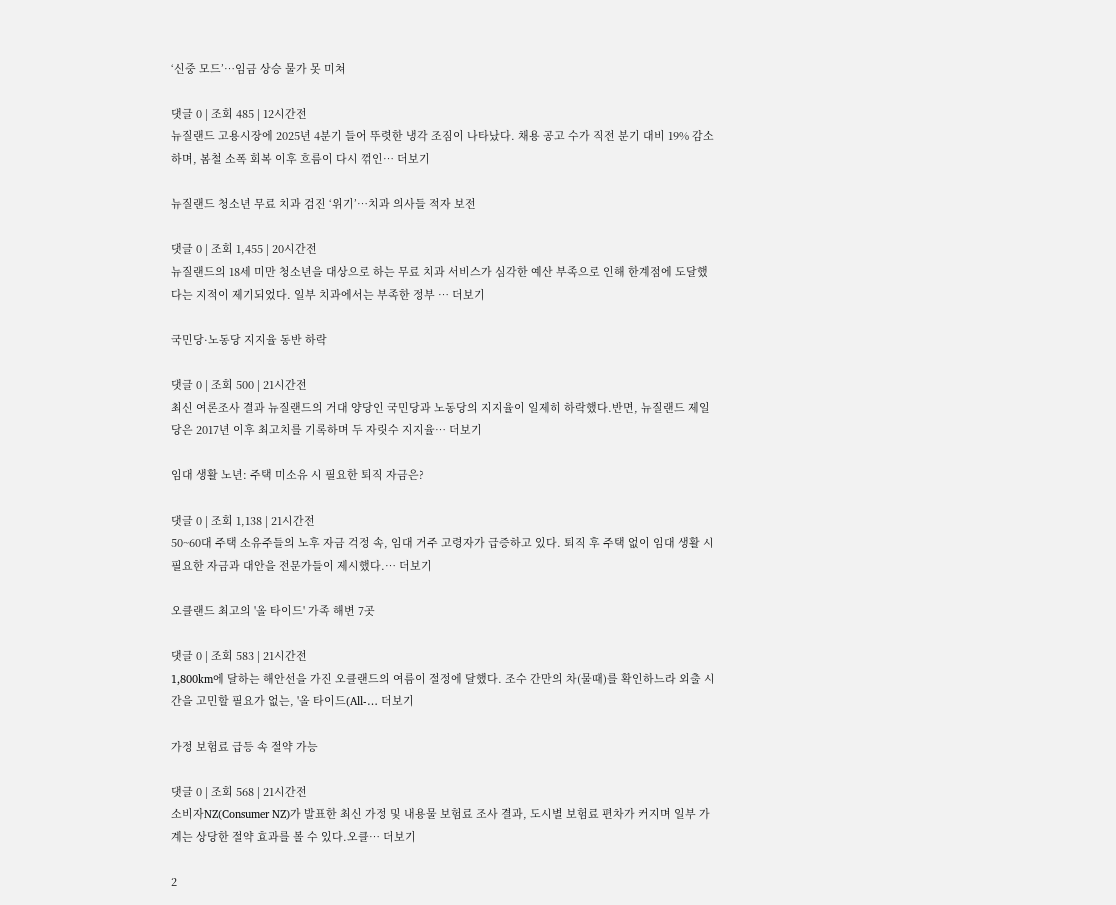‘신중 모드’…임금 상승 물가 못 미쳐

댓글 0 | 조회 485 | 12시간전
뉴질랜드 고용시장에 2025년 4분기 들어 뚜렷한 냉각 조짐이 나타났다. 채용 공고 수가 직전 분기 대비 19% 감소하며, 봄철 소폭 회복 이후 흐름이 다시 꺾인… 더보기

뉴질랜드 청소년 무료 치과 검진 ‘위기’…치과 의사들 적자 보전

댓글 0 | 조회 1,455 | 20시간전
뉴질랜드의 18세 미만 청소년을 대상으로 하는 무료 치과 서비스가 심각한 예산 부족으로 인해 한계점에 도달했다는 지적이 제기되었다. 일부 치과에서는 부족한 정부 … 더보기

국민당·노동당 지지율 동반 하락

댓글 0 | 조회 500 | 21시간전
최신 여론조사 결과 뉴질랜드의 거대 양당인 국민당과 노동당의 지지율이 일제히 하락했다.반면, 뉴질랜드 제일당은 2017년 이후 최고치를 기록하며 두 자릿수 지지율… 더보기

임대 생활 노년: 주택 미소유 시 필요한 퇴직 자금은?

댓글 0 | 조회 1,138 | 21시간전
50~60대 주택 소유주들의 노후 자금 걱정 속, 임대 거주 고령자가 급증하고 있다. 퇴직 후 주택 없이 임대 생활 시 필요한 자금과 대안을 전문가들이 제시했다.… 더보기

오클랜드 최고의 '올 타이드' 가족 해변 7곳

댓글 0 | 조회 583 | 21시간전
1,800km에 달하는 해안선을 가진 오클랜드의 여름이 절정에 달했다. 조수 간만의 차(물때)를 확인하느라 외출 시간을 고민할 필요가 없는, '올 타이드(All-… 더보기

가정 보험료 급등 속 절약 가능

댓글 0 | 조회 568 | 21시간전
소비자NZ(Consumer NZ)가 발표한 최신 가정 및 내용물 보험료 조사 결과, 도시별 보험료 편차가 커지며 일부 가계는 상당한 절약 효과를 볼 수 있다.오클… 더보기

2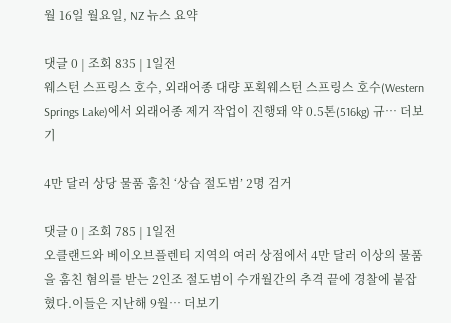월 16일 월요일, NZ 뉴스 요약

댓글 0 | 조회 835 | 1일전
웨스턴 스프링스 호수, 외래어종 대량 포획웨스턴 스프링스 호수(Western Springs Lake)에서 외래어종 제거 작업이 진행돼 약 0.5톤(516kg) 규… 더보기

4만 달러 상당 물품 훔친 ‘상습 절도범’ 2명 검거

댓글 0 | 조회 785 | 1일전
오클랜드와 베이오브플렌티 지역의 여러 상점에서 4만 달러 이상의 물품을 훔친 혐의를 받는 2인조 절도범이 수개월간의 추격 끝에 경찰에 붙잡혔다.이들은 지난해 9월… 더보기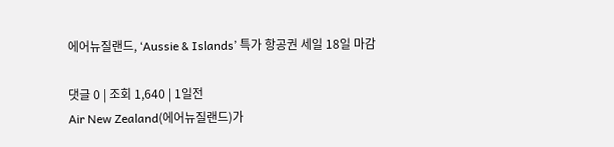에어뉴질랜드, ‘Aussie & Islands’ 특가 항공권 세일 18일 마감

댓글 0 | 조회 1,640 | 1일전
Air New Zealand(에어뉴질랜드)가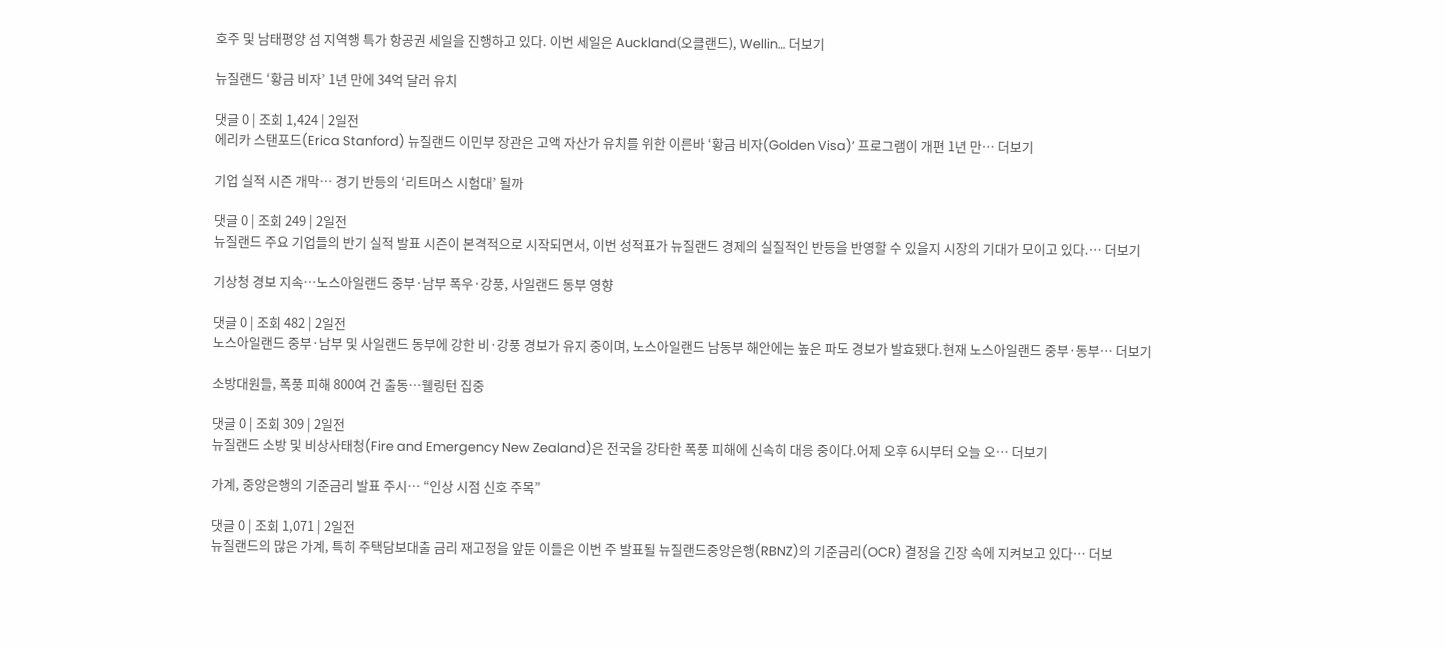호주 및 남태평양 섬 지역행 특가 항공권 세일을 진행하고 있다. 이번 세일은 Auckland(오클랜드), Wellin… 더보기

뉴질랜드 ‘황금 비자’ 1년 만에 34억 달러 유치

댓글 0 | 조회 1,424 | 2일전
에리카 스탠포드(Erica Stanford) 뉴질랜드 이민부 장관은 고액 자산가 유치를 위한 이른바 ‘황금 비자(Golden Visa)’ 프로그램이 개편 1년 만… 더보기

기업 실적 시즌 개막… 경기 반등의 ‘리트머스 시험대’ 될까

댓글 0 | 조회 249 | 2일전
뉴질랜드 주요 기업들의 반기 실적 발표 시즌이 본격적으로 시작되면서, 이번 성적표가 뉴질랜드 경제의 실질적인 반등을 반영할 수 있을지 시장의 기대가 모이고 있다.… 더보기

기상청 경보 지속…노스아일랜드 중부·남부 폭우·강풍, 사일랜드 동부 영향

댓글 0 | 조회 482 | 2일전
노스아일랜드 중부·남부 및 사일랜드 동부에 강한 비·강풍 경보가 유지 중이며, 노스아일랜드 남동부 해안에는 높은 파도 경보가 발효됐다.현재 노스아일랜드 중부·동부… 더보기

소방대원들, 폭풍 피해 800여 건 출동…웰링턴 집중

댓글 0 | 조회 309 | 2일전
뉴질랜드 소방 및 비상사태청(Fire and Emergency New Zealand)은 전국을 강타한 폭풍 피해에 신속히 대응 중이다.어제 오후 6시부터 오늘 오… 더보기

가계, 중앙은행의 기준금리 발표 주시… “인상 시점 신호 주목”

댓글 0 | 조회 1,071 | 2일전
뉴질랜드의 많은 가계, 특히 주택담보대출 금리 재고정을 앞둔 이들은 이번 주 발표될 뉴질랜드중앙은행(RBNZ)의 기준금리(OCR) 결정을 긴장 속에 지켜보고 있다… 더보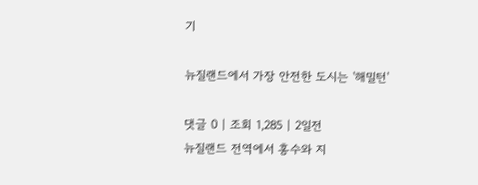기

뉴질랜드에서 가장 안전한 도시는 '해밀턴'

댓글 0 | 조회 1,285 | 2일전
뉴질랜드 전역에서 홍수와 지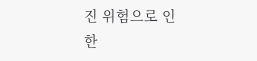진 위험으로 인한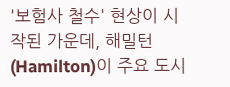'보험사 철수' 현상이 시작된 가운데, 해밀턴(Hamilton)이 주요 도시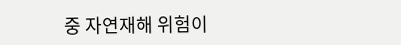중 자연재해 위험이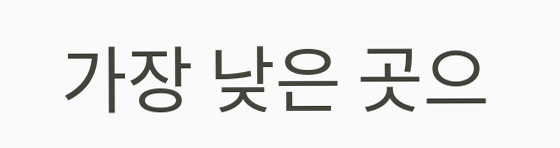가장 낮은 곳으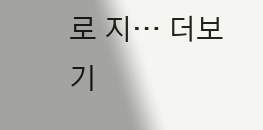로 지… 더보기